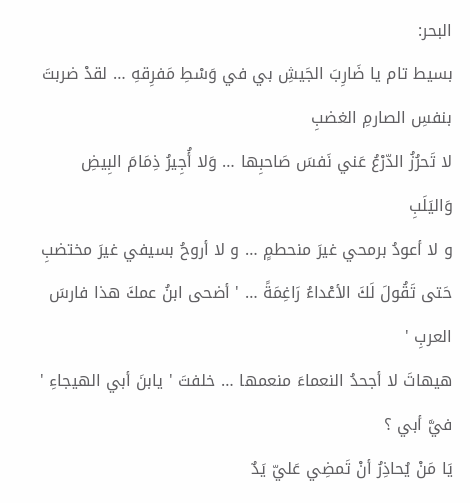البحر:
بسيط تام يا ضَارِبَ الجَيشِ بي في وَسْطِ مَفرِقهِ … لقدْ ضربتَ بنفسِ الصارمِ الغضبِ
لا تَحرُزُ الدّرْعُ عَني نَفسَ صَاحبِها … وَلا أُجِيرُ ذِمَامَ البِيضِ وَاليَلَبِ
و لا أعودُ برمحي غيرَ منحطمٍ … و لا أروحُ بسيفي غيرَ مختضبِ
حَتى تَقُولَ لَكَ الأعْداءُ رَاغِمَةً … ' أضحى ابنُ عمكَ هذا فارسَ العربِ '
هيهاتَ لا أجحدُ النعماءَ منعمها … خلفتَ ' يابنَ أبي الهيجاءِ ' فيَّ أبي ؟
يَا مَنْ يُحاذِرُ أنْ تَمضِي عَليّ يَدٌ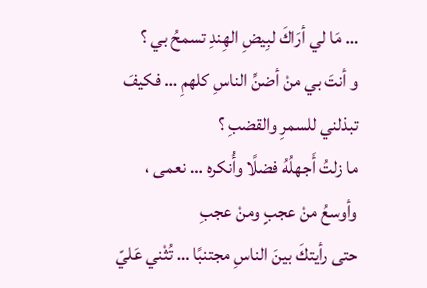… مَا لي أرَاكَ لبِيضِ الهِندِ تسمحُ بي ؟
و أنتَ بي منْ أضنِّ الناسِ كلهمِ … فكيفَ تبذلني للسمرِ والقضبِ ؟
ما زلتُ أَجهلُهُ فضلًا وأُنكره … نعمى ، وأوسعُ منْ عجبٍ ومنْ عجبِ
حتى رأيتكَ بينَ الناسِ مجتنبًا … تُثْني عَليّ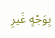بِوَجْهٍ غَيرِ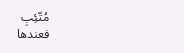مُتّئِبِ
فعندها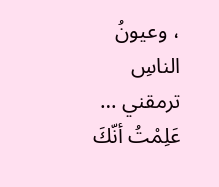، وعيونُ الناسِ ترمقني … عَلِمْتُ أنّكَ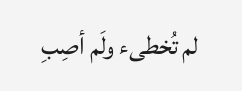لم تُخطىء ولَم أصِبِ